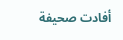أفادت صحيفة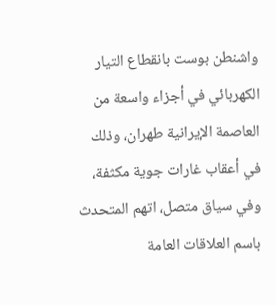واشنطن بوست بانقطاع التيار الكهربائي في أجزاء واسعة من العاصمة الإيرانية طهران، وذلك في أعقاب غارات جوية مكثفة، وفي سياق متصل، اتهم المتحدث باسم العلاقات العامة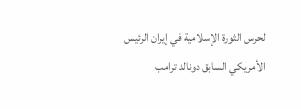لحرس الثورة الإسلامية في إيران الرئيس الأمريكي السابق دونالد ترامب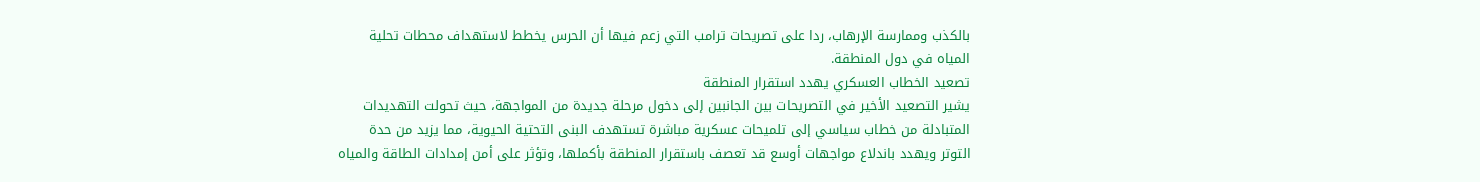بالكذب وممارسة الإرهاب، ردا على تصريحات ترامب التي زعم فيها أن الحرس يخطط لاستهداف محطات تحلية المياه في دول المنطقة.
تصعيد الخطاب العسكري يهدد استقرار المنطقة
يشير التصعيد الأخير في التصريحات بين الجانبين إلى دخول مرحلة جديدة من المواجهة، حيث تحولت التهديدات المتبادلة من خطاب سياسي إلى تلميحات عسكرية مباشرة تستهدف البنى التحتية الحيوية، مما يزيد من حدة التوتر ويهدد باندلاع مواجهات أوسع قد تعصف باستقرار المنطقة بأكملها، وتؤثر على أمن إمدادات الطاقة والمياه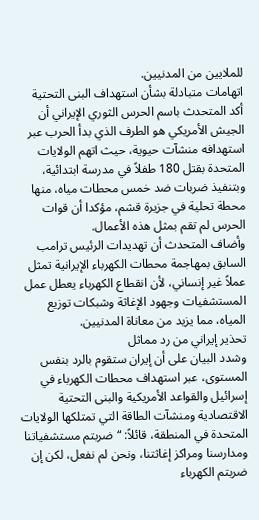للملايين من المدنيين.
اتهامات متبادلة بشأن استهداف البنى التحتية
أكد المتحدث باسم الحرس الثوري الإيراني أن الجيش الأمريكي هو الطرف الذي بدأ الحرب عبر استهدافه منشآت حيوية، حيث اتهم الولايات المتحدة بقتل 180 طفلاً في مدرسة ابتدائية، وبتنفيذ ضربات ضد خمس محطات مياه، منها محطة تحلية في جزيرة قشم، مؤكدا أن قوات الحرس لم تقم بمثل هذه الأعمال.
وأضاف المتحدث أن تهديدات الرئيس ترامب السابق بمهاجمة محطات الكهرباء الإيرانية تمثل عملاً غير إنساني، لأن انقطاع الكهرباء يعطل عمل المستشفيات وجهود الإغاثة وشبكات توزيع المياه، مما يزيد من معاناة المدنيين.
تحذير إيراني من رد مماثل
وشدد البيان على أن إيران ستقوم بالرد بنفس المستوى، عبر استهداف محطات الكهرباء في إسرائيل والقواعد الأمريكية والبنى التحتية الاقتصادية ومنشآت الطاقة التي تمتلكها الولايات المتحدة في المنطقة، قائلاً: “ضربتم مستشفياتنا ومدارسنا ومراكز إغاثتنا، ونحن لم نفعل، لكن إن ضربتم الكهرباء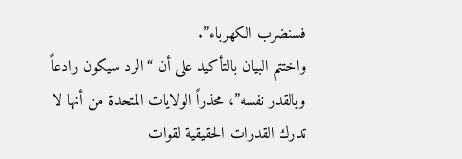فسنضرب الكهرباء”.
واختتم البيان بالتأكيد على أن “الرد سيكون رادعاً وبالقدر نفسه”، محذراً الولايات المتحدة من أنها لا تدرك القدرات الحقيقية لقوات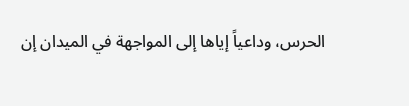الحرس، وداعياً إياها إلى المواجهة في الميدان إن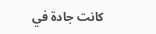كانت جادة في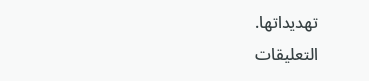تهديداتها.
التعليقات